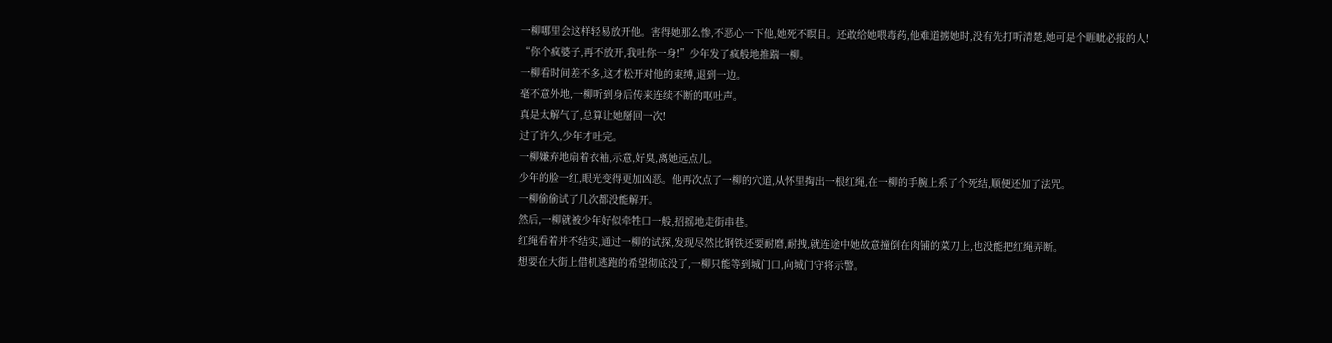一柳哪里会这样轻易放开他。害得她那么惨,不恶心一下他,她死不瞑目。还敢给她喂毒药,他难道掳她时,没有先打听清楚,她可是个睚眦必报的人!
“你个疯婆子,再不放开,我吐你一身!”少年发了疯般地推踹一柳。
一柳看时间差不多,这才松开对他的束缚,退到一边。
毫不意外地,一柳听到身后传来连续不断的呕吐声。
真是太解气了,总算让她掰回一次!
过了许久,少年才吐完。
一柳嫌弃地扇着衣袖,示意,好臭,离她远点儿。
少年的脸一红,眼光变得更加凶恶。他再次点了一柳的穴道,从怀里掏出一根红绳,在一柳的手腕上系了个死结,顺便还加了法咒。
一柳偷偷试了几次都没能解开。
然后,一柳就被少年好似牵牲口一般,招摇地走街串巷。
红绳看着并不结实,通过一柳的试探,发现尽然比钢铁还要耐磨,耐拽,就连途中她故意撞倒在肉铺的菜刀上,也没能把红绳弄断。
想要在大街上借机逃跑的希望彻底没了,一柳只能等到城门口,向城门守将示警。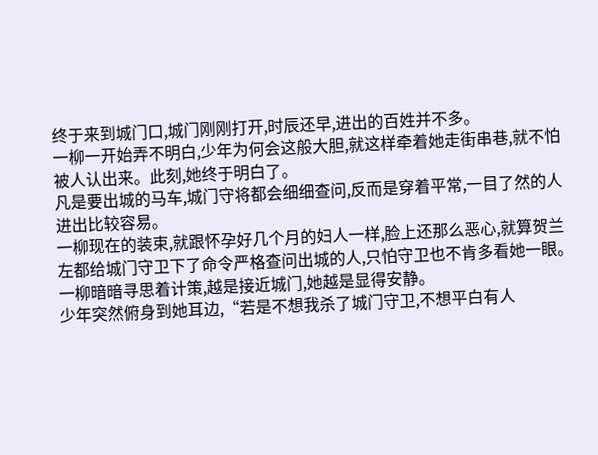终于来到城门口,城门刚刚打开,时辰还早,进出的百姓并不多。
一柳一开始弄不明白,少年为何会这般大胆,就这样牵着她走街串巷,就不怕被人认出来。此刻,她终于明白了。
凡是要出城的马车,城门守将都会细细查问,反而是穿着平常,一目了然的人进出比较容易。
一柳现在的装束,就跟怀孕好几个月的妇人一样,脸上还那么恶心,就算贺兰左都给城门守卫下了命令严格查问出城的人,只怕守卫也不肯多看她一眼。
一柳暗暗寻思着计策,越是接近城门,她越是显得安静。
少年突然俯身到她耳边,“若是不想我杀了城门守卫,不想平白有人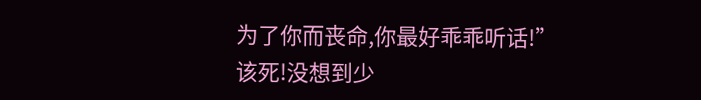为了你而丧命,你最好乖乖听话!”
该死!没想到少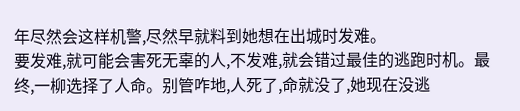年尽然会这样机警,尽然早就料到她想在出城时发难。
要发难,就可能会害死无辜的人,不发难,就会错过最佳的逃跑时机。最终,一柳选择了人命。别管咋地,人死了,命就没了,她现在没逃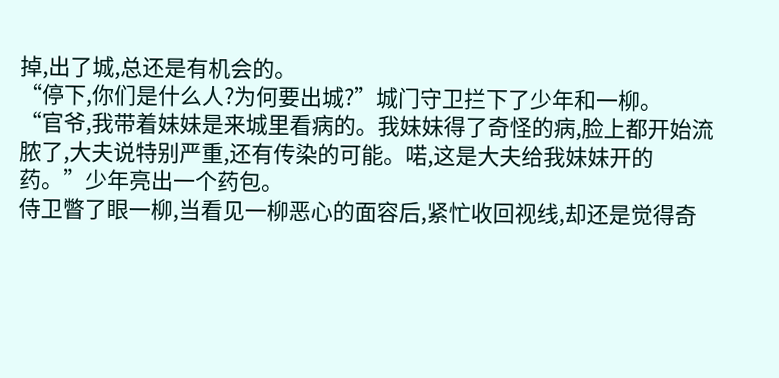掉,出了城,总还是有机会的。
“停下,你们是什么人?为何要出城?”城门守卫拦下了少年和一柳。
“官爷,我带着妹妹是来城里看病的。我妹妹得了奇怪的病,脸上都开始流脓了,大夫说特别严重,还有传染的可能。喏,这是大夫给我妹妹开的药。”少年亮出一个药包。
侍卫瞥了眼一柳,当看见一柳恶心的面容后,紧忙收回视线,却还是觉得奇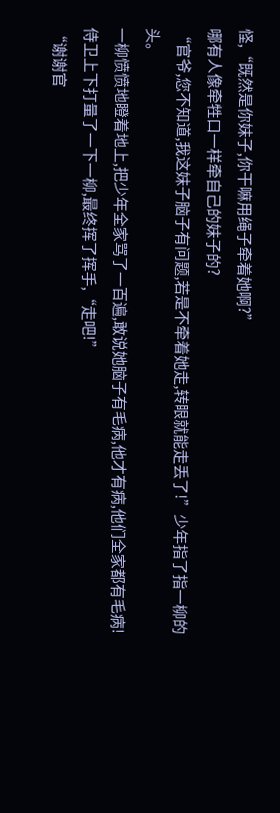怪,“既然是你妹子,你干嘛用绳子牵着她啊?”
哪有人像牵牲口一样牵自己的妹子的?
“官爷,您不知道,我这妹子脑子有问题,若是不牵着她走,转眼就能走丢了!”少年指了指一柳的头。
一柳愤愤地瞪着地上,把少年全家骂了一百遍,敢说她脑子有毛病,他才有病,他们全家都有毛病!
侍卫上下打量了一下一柳,最终挥了挥手,“走吧!”
“谢谢官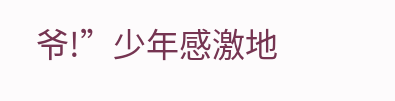爷!”少年感激地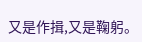又是作揖,又是鞠躬。